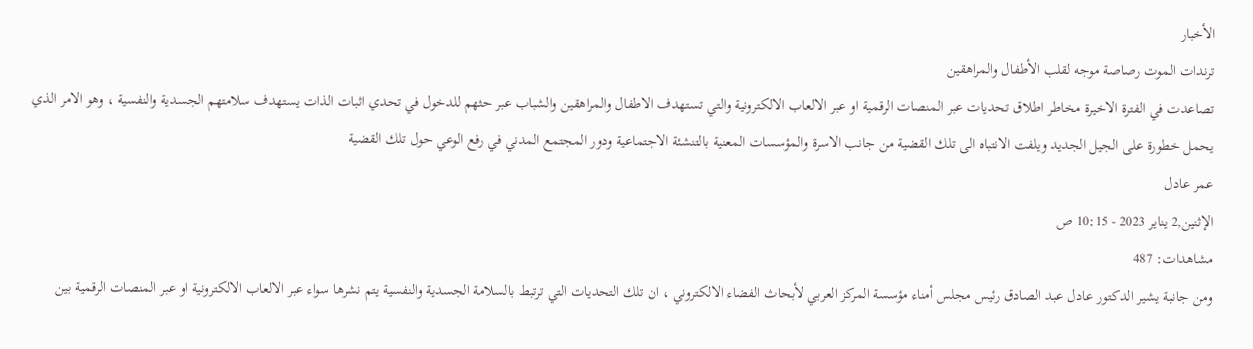الأخبار
ترندات الموت رصاصة موجه لقلب الأطفال والمراهقين
تصاعدت في الفترة الاخيرة مخاطر اطلاق تحديات عبر المنصات الرقمية او عبر الالعاب الالكترونية والتي تستهدف الاطفال والمراهقين والشباب عبر حثهم للدخول في تحدي اثبات الذات يستهدف سلامتهم الجسدية والنفسية ، وهو الامر الذي يحمل خطورة على الجيل الجديد ويلفت الانتباه الى تلك القضية من جانب الاسرة والمؤسسات المعنية بالتنشئة الاجتماعية ودور المجتمع المدني في رفع الوعي حول تلك القضية
عمر عادل
الإثنين,2 يناير 2023 - 10:15 ص
مشاهدات: 487
ومن جانبة يشير الدكتور عادل عبد الصادق رئيس مجلس أمناء مؤسسة المركز العربي لأبحاث الفضاء الالكتروني ، ان تلك التحديات التي ترتبط بالسلامة الجسدية والنفسية يتم نشرها سواء عبر الالعاب الالكترونية او عبر المنصات الرقمية بين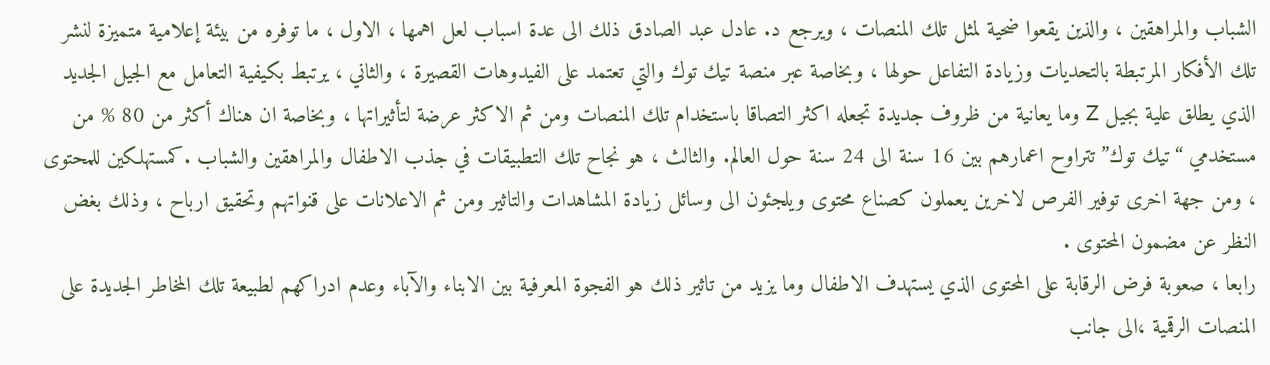الشباب والمراهقين ، والذين يقعوا ضحية لمثل تلك المنصات ، ويرجع د. عادل عبد الصادق ذلك الى عدة اسباب لعل اهمها ، الاول ، ما توفره من بيئة إعلامية متميزة لنشر تلك الأفكار المرتبطة بالتحديات وزيادة التفاعل حولها ، وبخاصة عبر منصة تيك توك والتي تعتمد على الفيدوهات القصيرة ، والثاني ، يرتبط بكيفية التعامل مع الجيل الجديد الذي يطلق علية بجيل Z وما يعانية من ظروف جديدة تجعله اكثر التصاقا باستخدام تلك المنصات ومن ثم الاكثر عرضة لتأثيراتها ، وبخاصة ان هناك أكثر من 80 % من مستخدمي “تيك توك” تتراوح اعمارهم بين 16 سنة الى 24 سنة حول العالم. والثالث ، هو نجاح تلك التطبيقات في جذب الاطفال والمراهقين والشباب .كمستهلكين للمحتوى ، ومن جهة اخرى توفير الفرص لاخرين يعملون كصناع محتوى ويلجئون الى وسائل زيادة المشاهدات والتاثير ومن ثم الاعلانات على قنواتهم وتحقيق ارباح ، وذلك بغض النظر عن مضمون المحتوى .
رابعا ، صعوبة فرض الرقابة على المحتوى الذي يستهدف الاطفال وما يزيد من تاثير ذلك هو الفجوة المعرفية بين الابناء والآباء وعدم ادراكهم لطبيعة تلك المخاطر الجديدة على المنصات الرقمية ،الى جانب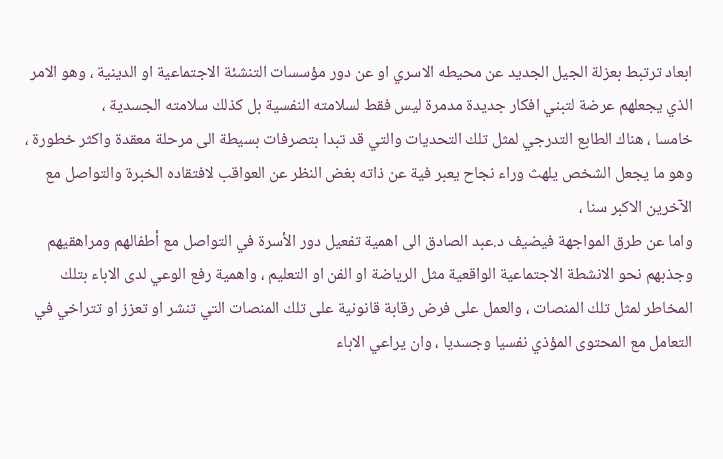ابعاد ترتبط بعزلة الجيل الجديد عن محيطه الاسري او عن دور مؤسسات التنشئة الاجتماعية او الدينية ، وهو الامر الذي يجعلهم عرضة لتبني افكار جديدة مدمرة ليس فقط لسلامته النفسية بل كذلك سلامته الجسدية ،
خامسا ، هناك الطابع التدرجي لمثل تلك التحديات والتي قد تبدا بتصرفات بسيطة الى مرحلة معقدة واكثر خطورة ، وهو ما يجعل الشخص يلهث وراء نجاح يعبر فية عن ذاته بغض النظر عن العواقب لافتقاده الخبرة والتواصل مع الآخرين الاكبر سنا ،
واما عن طرق المواجهة فيضيف د.عبد الصادق الى اهمية تفعيل دور الأسرة في التواصل مع أطفالهم ومراهقيهم وجذبهم نحو الانشطة الاجتماعية الواقعية مثل الرياضة او الفن او التعليم ، واهمية رفع الوعي لدى الاباء بتلك المخاطر لمثل تلك المنصات ، والعمل على فرض رقابة قانونية على تلك المنصات التي تنشر او تعزز او تتراخي في التعامل مع المحتوى المؤذي نفسيا وجسديا ، وان يراعي الاباء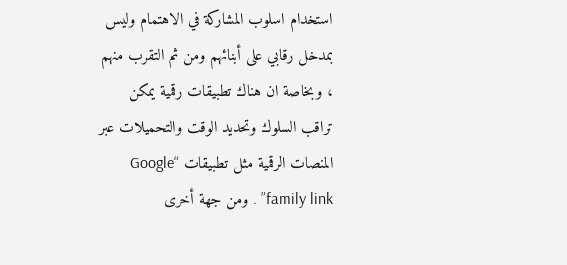استخدام اسلوب المشاركة في الاهتمام وليس بمدخل رقابي على أبنائهم ومن ثم التقرب منهم ، وبخاصة ان هناك تطبيقات رقمية يمكن تراقب السلوك وتحديد الوقت والتحميلات عبر المنصات الرقمية مثل تطبيقات “Google family link” . ومن جهة أخرى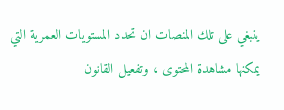ينبغي على تلك المنصات ان تحدد المستويات العمرية التي يمكنها مشاهدة المحتوى ، وتفعيل القانون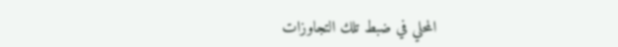المحلي في ضبط تلك التجاوزات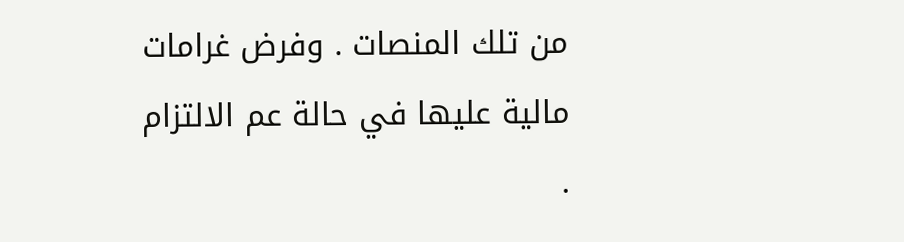من تلك المنصات . وفرض غرامات مالية عليها في حالة عم الالتزام .